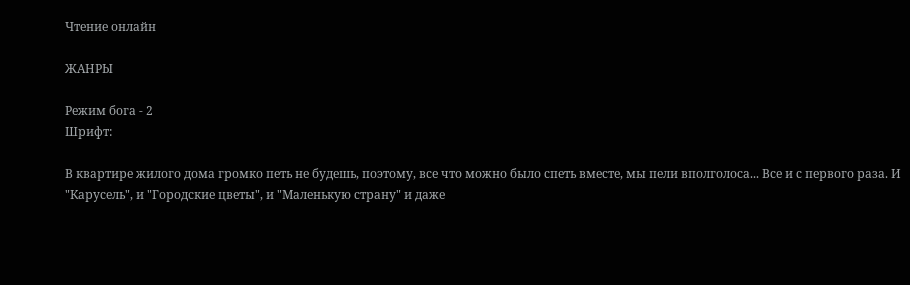Чтение онлайн

ЖАНРЫ

Режим бога - 2
Шрифт:

В квартире жилого дома громко петь не будешь, поэтому, все что можно было спеть вместе, мы пели вполголоса... Все и с первого раза. И "Карусель", и "Городские цветы", и "Маленькую страну" и даже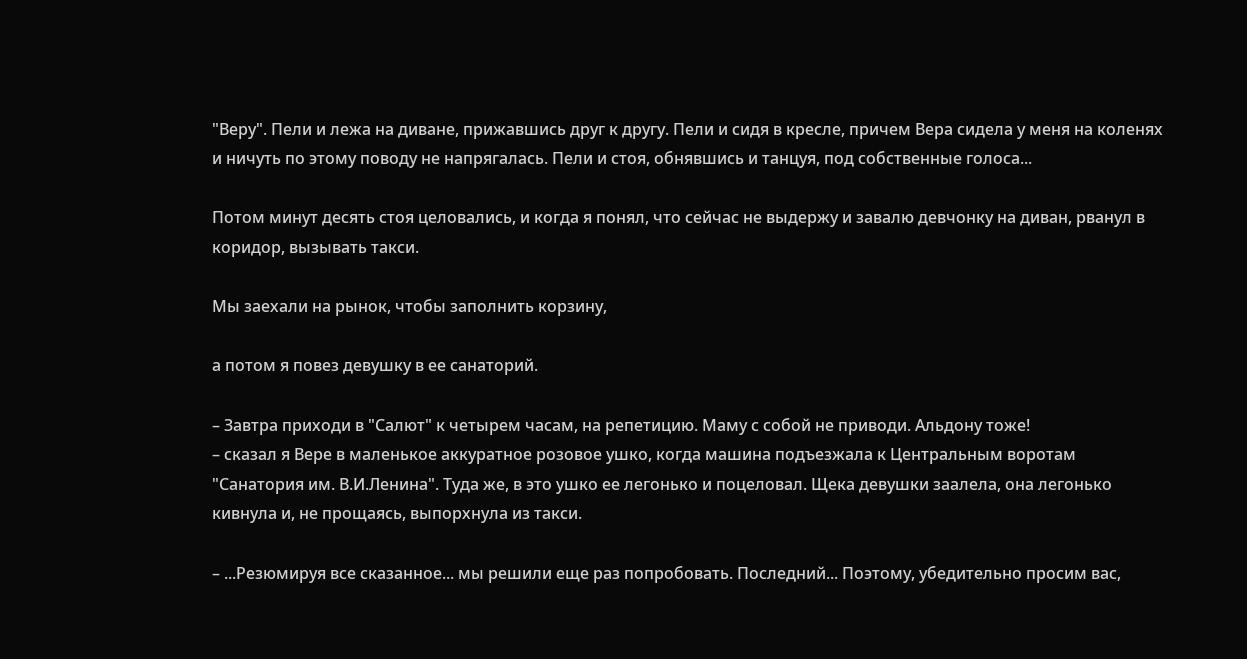"Веру". Пели и лежа на диване, прижавшись друг к другу. Пели и сидя в кресле, причем Вера сидела у меня на коленях и ничуть по этому поводу не напрягалась. Пели и стоя, обнявшись и танцуя, под собственные голоса...

Потом минут десять стоя целовались, и когда я понял, что сейчас не выдержу и завалю девчонку на диван, рванул в коридор, вызывать такси.

Мы заехали на рынок, чтобы заполнить корзину,

а потом я повез девушку в ее санаторий.

– Завтра приходи в "Салют" к четырем часам, на репетицию. Маму с собой не приводи. Альдону тоже!
– сказал я Вере в маленькое аккуратное розовое ушко, когда машина подъезжала к Центральным воротам "Санатория им. В.И.Ленина". Туда же, в это ушко ее легонько и поцеловал. Щека девушки заалела, она легонько кивнула и, не прощаясь, выпорхнула из такси.

– ...Резюмируя все сказанное... мы решили еще раз попробовать. Последний... Поэтому, убедительно просим вас,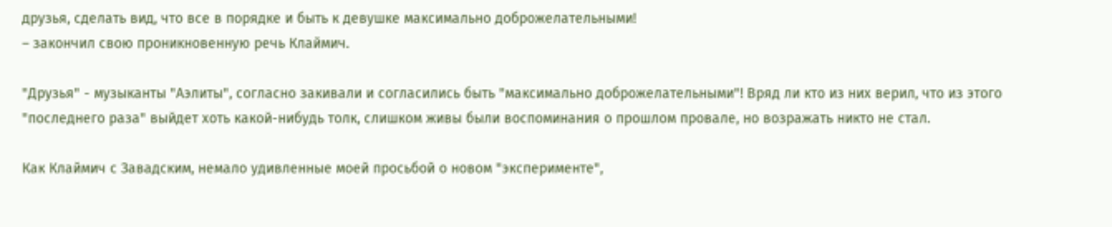друзья, сделать вид, что все в порядке и быть к девушке максимально доброжелательными!
– закончил свою проникновенную речь Клаймич.

"Друзья" - музыканты "Аэлиты", согласно закивали и согласились быть "максимально доброжелательными"! Вряд ли кто из них верил, что из этого "последнего раза" выйдет хоть какой-нибудь толк, слишком живы были воспоминания о прошлом провале, но возражать никто не стал.

Как Клаймич с Завадским, немало удивленные моей просьбой о новом "эксперименте",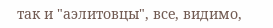так и "аэлитовцы", все, видимо,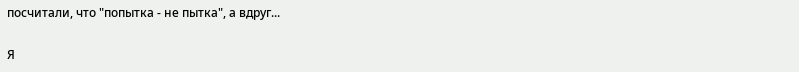посчитали, что "попытка - не пытка", а вдруг...

Я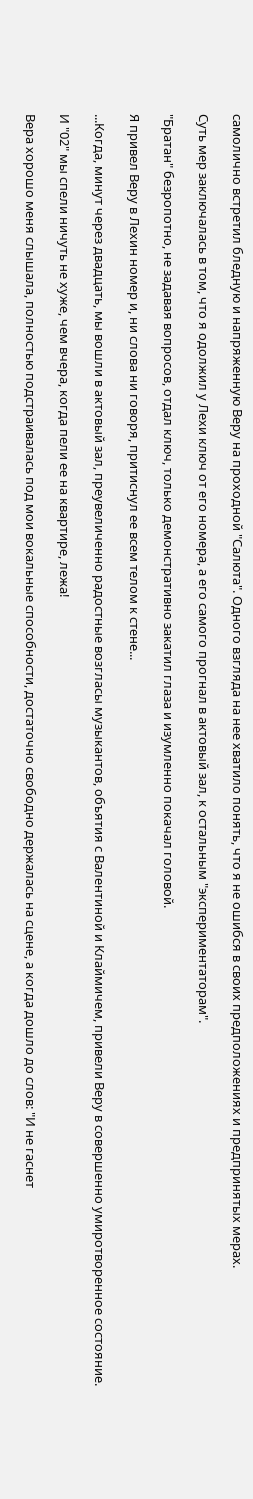самолично встретил бледную и напряженную Веру на проходной "Салюта". Одного взгляда на нее хватило понять, что я не ошибся в своих предположениях и предпринятых мерах.

Суть мер заключалась в том, что я одолжил у Лехи ключ от его номера, а его самого прогнал в актовый зал, к остальным "экспериментаторам".

"Братан" безропотно, не задавая вопросов, отдал ключ, только демонстративно закатил глаза и изумленно покачал головой.

Я привел Веру в Лехин номер и, ни слова ни говоря, притиснул ее всем телом к стене...

...Когда, минут через двадцать, мы вошли в актовый зал, преувеличенно радостные возгласы музыкантов, объятия с Валентиной и Клаймичем, привели Веру в совершенно умиротворенное состояние.

И "02" мы спели ничуть не хуже, чем вчера, когда пели ее на квартире, лежа!

Вера хорошо меня слышала, полностью подстраивалась под мои вокальные способности, достаточно свободно держалась на сцене, а когда дошло до слов: "И не гаснет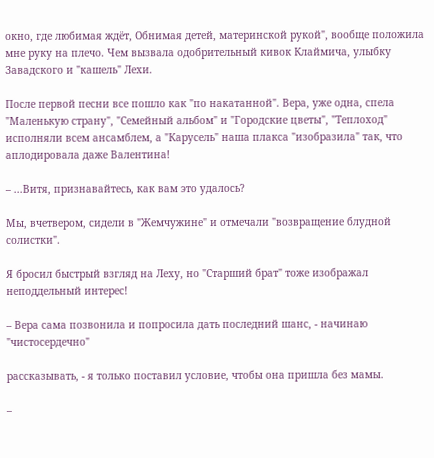окно, где любимая ждёт, Обнимая детей, материнской рукой", вообще положила мне руку на плечо. Чем вызвала одобрительный кивок Клаймича, улыбку Завадского и "кашель" Лехи.

После первой песни все пошло как "по накатанной". Вера, уже одна, спела "Маленькую страну", "Семейный альбом" и "Городские цветы", "Теплоход" исполняли всем ансамблем, а "Карусель" наша плакса "изобразила" так, что аплодировала даже Валентина!

– ...Витя, признавайтесь, как вам это удалось?

Мы, вчетвером, сидели в "Жемчужине" и отмечали "возвращение блудной солистки".

Я бросил быстрый взгляд на Леху, но "Старший брат" тоже изображал неподдельный интерес!

– Вера сама позвонила и попросила дать последний шанс, - начинаю "чистосердечно"

рассказывать, - я только поставил условие, чтобы она пришла без мамы.

–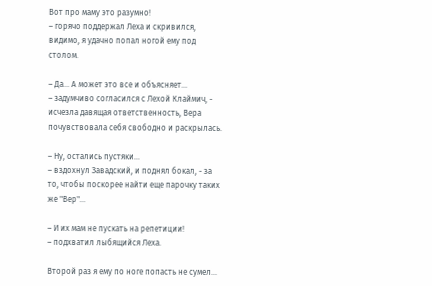Вот про маму это разумно!
– горячо поддержал Леха и скривился, видимо, я удачно попал ногой ему под столом.

– Да... А может это все и объясняет...
– задумчиво согласился с Лехой Клаймич, - исчезла давящая ответственность, Вера почувствовала себя свободно и раскрылась.

– Ну, остались пустяки...
– вздохнул Завадский, и поднял бокал, - за то, чтобы поскорее найти еще парочку таких же "Вер"...

– И их мам не пускать на репетиции!
– подхватил лыбящийся Леха.

Второй раз я ему по ноге попасть не сумел...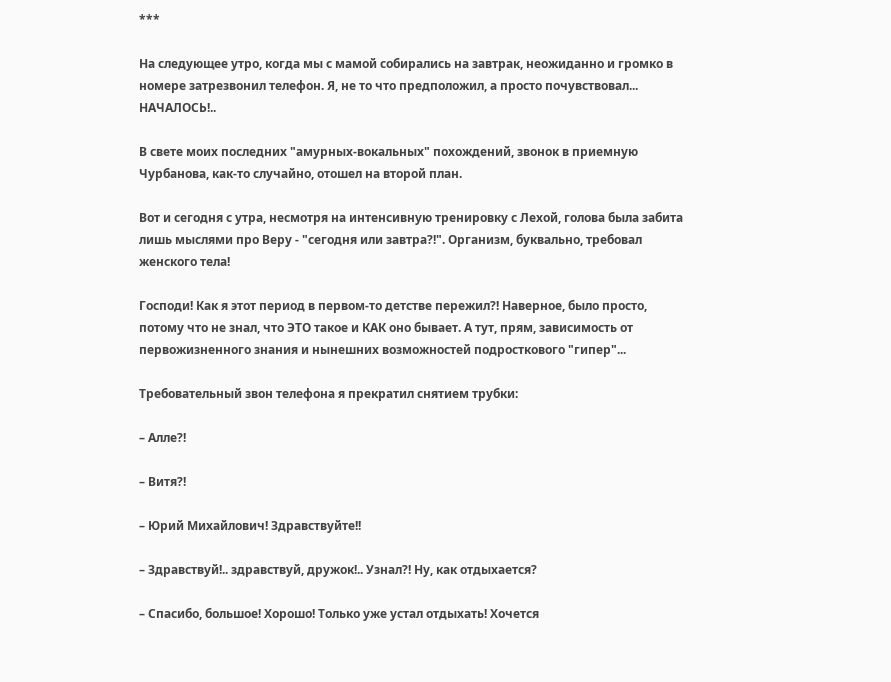***

На следующее утро, когда мы с мамой собирались на завтрак, неожиданно и громко в номере затрезвонил телефон. Я, не то что предположил, а просто почувствовал... НАЧАЛОСЬ!..

В свете моих последних "амурных-вокальных" похождений, звонок в приемную Чурбанова, как-то случайно, отошел на второй план.

Вот и сегодня с утра, несмотря на интенсивную тренировку с Лехой, голова была забита лишь мыслями про Веру - "сегодня или завтра?!". Организм, буквально, требовал женского тела!

Господи! Как я этот период в первом-то детстве пережил?! Наверное, было просто, потому что не знал, что ЭТО такое и КАК оно бывает. А тут, прям, зависимость от первожизненного знания и нынешних возможностей подросткового "гипер"...

Требовательный звон телефона я прекратил снятием трубки:

– Алле?!

– Витя?!

– Юрий Михайлович! Здравствуйте!!

– Здравствуй!.. здравствуй, дружок!.. Узнал?! Ну, как отдыхается?

– Спасибо, большое! Хорошо! Только уже устал отдыхать! Хочется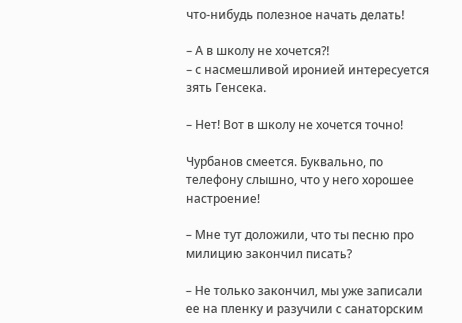что-нибудь полезное начать делать!

– А в школу не хочется?!
– с насмешливой иронией интересуется зять Генсека.

– Нет! Вот в школу не хочется точно!

Чурбанов смеется. Буквально, по телефону слышно, что у него хорошее настроение!

– Мне тут доложили, что ты песню про милицию закончил писать?

– Не только закончил, мы уже записали ее на пленку и разучили с санаторским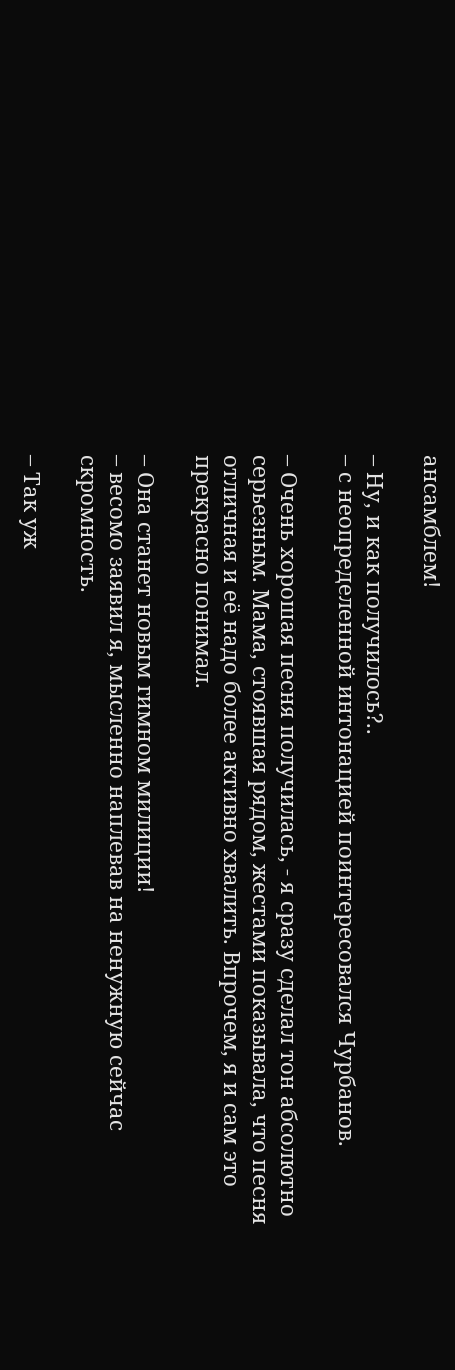ансамблем!

– Ну, и как получилось?..
– с неопределенной интонацией поинтересовался Чурбанов.

– Очень хорошая песня получилась, - я сразу сделал тон абсолютно серьезным. Мама, стоявшая рядом, жестами показывала, что песня отличная и её надо более активно хвалить. Впрочем, я и сам это прекрасно понимал.

– Она станет новым гимном милиции!
– весомо заявил я, мысленно наплевав на ненужную сейчас скромность.

– Так уж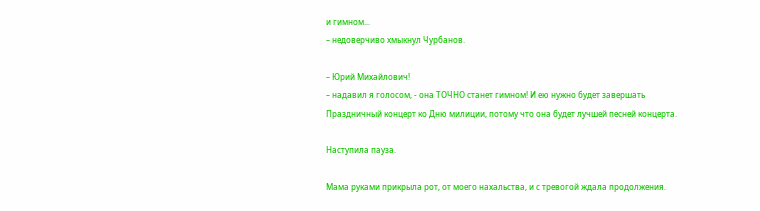и гимном...
– недоверчиво хмыкнул Чурбанов.

– Юрий Михайлович!
– надавил я голосом, - она ТОЧНО станет гимном! И ею нужно будет завершать Праздничный концерт ко Дню милиции, потому что она будет лучшей песней концерта.

Наступила пауза.

Мама руками прикрыла рот, от моего нахальства, и с тревогой ждала продолжения.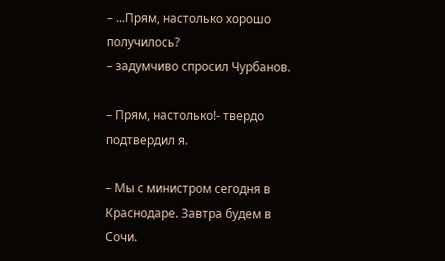– ...Прям, настолько хорошо получилось?
– задумчиво спросил Чурбанов.

– Прям, настолько!- твердо подтвердил я.

– Мы с министром сегодня в Краснодаре. Завтра будем в Сочи.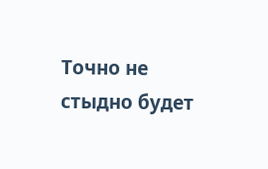Точно не стыдно будет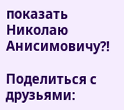показать Николаю Анисимовичу?!

Поделиться с друзьями: